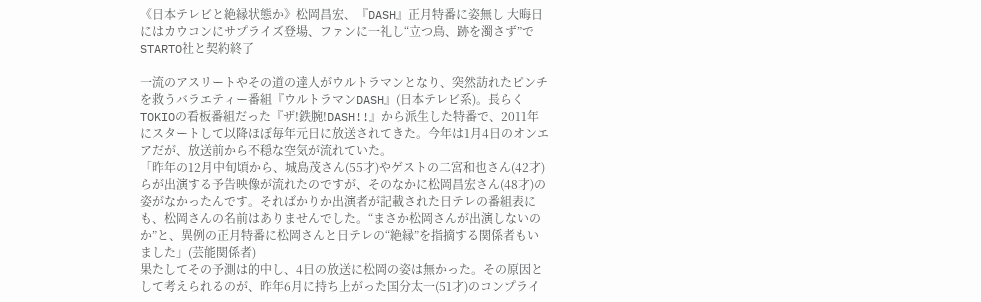《日本テレビと絶縁状態か》松岡昌宏、『DASH』正月特番に姿無し 大晦日にはカウコンにサプライズ登場、ファンに一礼し“立つ鳥、跡を濁さず”でSTARTO社と契約終了

一流のアスリートやその道の達人がウルトラマンとなり、突然訪れたピンチを救うバラエティー番組『ウルトラマンDASH』(日本テレビ系)。長らくTOKIOの看板番組だった『ザ!鉄腕!DASH!!』から派生した特番で、2011年にスタートして以降ほぼ毎年元日に放送されてきた。今年は1月4日のオンエアだが、放送前から不穏な空気が流れていた。
「昨年の12月中旬頃から、城島茂さん(55才)やゲストの二宮和也さん(42才)らが出演する予告映像が流れたのですが、そのなかに松岡昌宏さん(48才)の姿がなかったんです。そればかりか出演者が記載された日テレの番組表にも、松岡さんの名前はありませんでした。“まさか松岡さんが出演しないのか”と、異例の正月特番に松岡さんと日テレの“絶縁”を指摘する関係者もいました」(芸能関係者)
果たしてその予測は的中し、4日の放送に松岡の姿は無かった。その原因として考えられるのが、昨年6月に持ち上がった国分太一(51才)のコンプライ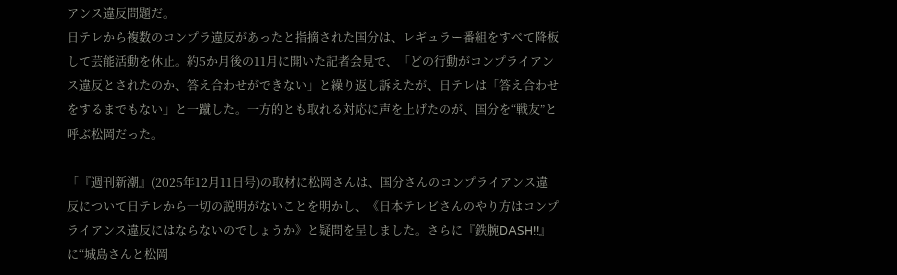アンス違反問題だ。
日テレから複数のコンプラ違反があったと指摘された国分は、レギュラー番組をすべて降板して芸能活動を休止。約5か月後の11月に開いた記者会見で、「どの行動がコンプライアンス違反とされたのか、答え合わせができない」と繰り返し訴えたが、日テレは「答え合わせをするまでもない」と一蹴した。一方的とも取れる対応に声を上げたのが、国分を“戦友”と呼ぶ松岡だった。

「『週刊新潮』(2025年12月11日号)の取材に松岡さんは、国分さんのコンプライアンス違反について日テレから一切の説明がないことを明かし、《日本テレビさんのやり方はコンプライアンス違反にはならないのでしょうか》と疑問を呈しました。さらに『鉄腕DASH!!』に“城島さんと松岡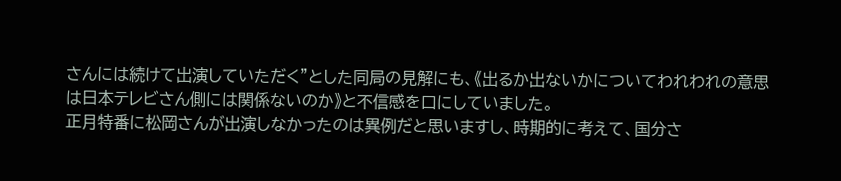さんには続けて出演していただく”とした同局の見解にも、《出るか出ないかについてわれわれの意思は日本テレビさん側には関係ないのか》と不信感を口にしていました。
正月特番に松岡さんが出演しなかったのは異例だと思いますし、時期的に考えて、国分さ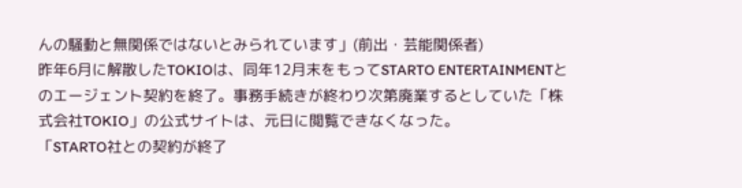んの騒動と無関係ではないとみられています」(前出・芸能関係者)
昨年6月に解散したTOKIOは、同年12月末をもってSTARTO ENTERTAINMENTとのエージェント契約を終了。事務手続きが終わり次第廃業するとしていた「株式会社TOKIO」の公式サイトは、元日に閲覧できなくなった。
「STARTO社との契約が終了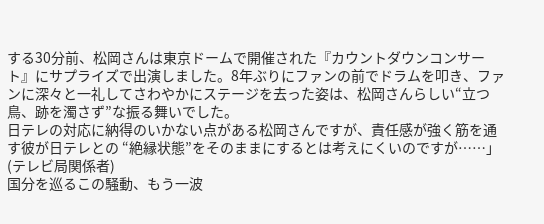する30分前、松岡さんは東京ドームで開催された『カウントダウンコンサート』にサプライズで出演しました。8年ぶりにファンの前でドラムを叩き、ファンに深々と一礼してさわやかにステージを去った姿は、松岡さんらしい“立つ鳥、跡を濁さず”な振る舞いでした。
日テレの対応に納得のいかない点がある松岡さんですが、責任感が強く筋を通す彼が日テレとの “絶縁状態”をそのままにするとは考えにくいのですが……」(テレビ局関係者)
国分を巡るこの騒動、もう一波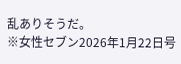乱ありそうだ。
※女性セブン2026年1月22日号